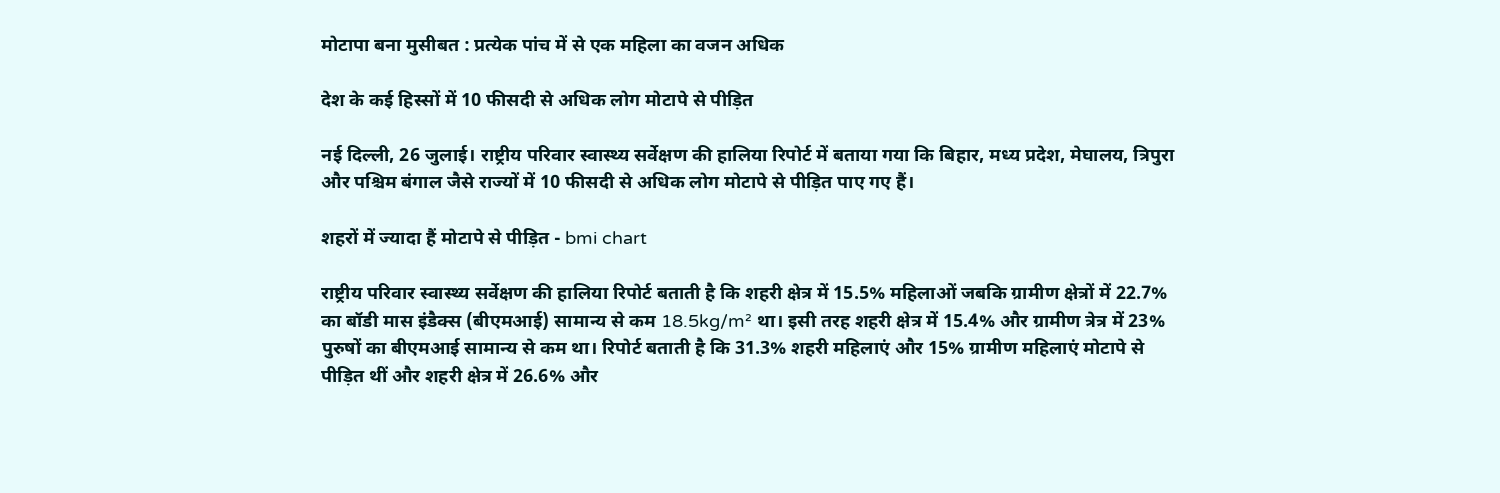मोटापा बना मुसीबत : प्रत्येक पांच में से एक महिला का वजन अधिक

देश के कई हिस्सों में 10 फीसदी से अधिक लोग मोटापे से पीड़ित

नई दिल्ली, 26 जुलाई। राष्ट्रीय परिवार स्वास्थ्य सर्वेक्षण की हालिया रिपोर्ट में बताया गया कि बिहार, मध्य प्रदेश, मेघालय, त्रिपुरा और पश्चिम बंगाल जैसे राज्यों में 10 फीसदी से अधिक लोग मोटापे से पीड़ित पाए गए हैं।

शहरों में ज्यादा हैं मोटापे से पीड़ित - bmi chart

राष्ट्रीय परिवार स्वास्थ्य सर्वेक्षण की हालिया रिपोर्ट बताती है कि शहरी क्षेत्र में 15.5% महिलाओं जबकि ग्रामीण क्षेत्रों में 22.7% का बॉडी मास इंडैक्स (बीएमआई) सामान्य से कम 18.5kg/m² था। इसी तरह शहरी क्षेत्र में 15.4% और ग्रामीण त्रेत्र में 23% पुरुषों का बीएमआई सामान्य से कम था। रिपोर्ट बताती है कि 31.3% शहरी महिलाएं और 15% ग्रामीण महिलाएं मोटापे से पीड़ित थीं और शहरी क्षेत्र में 26.6% और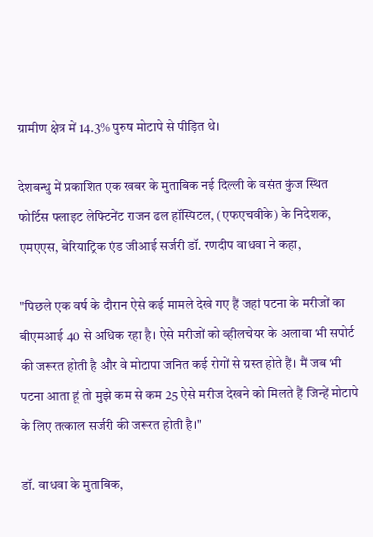ग्रामीण क्षेत्र में 14.3% पुरुष मोटापे से पीड़ित थे।

देशबन्धु में प्रकाशित एक खबर के मुताबिक नई दिल्ली के वसंत कुंज स्थित फोर्टिस फ्लाइट लेफ्टिनेंट राजन ढल हॉस्पिटल, (एफएचवीके) के निदेशक, एमएएस, बेरियाट्रिक एंड जीआई सर्जरी डॉ. रणदीप वाधवा ने कहा,

"पिछले एक वर्ष के दौरान ऐसे कई मामले देखे गए हैं जहां पटना के मरीजों का बीएमआई 40 से अधिक रहा है। ऐसे मरीजों को व्हीलचेयर के अलावा भी सपोर्ट की जरूरत होती है और वे मोटापा जनित कई रोगों से ग्रस्त होते हैं। मैं जब भी पटना आता हूं तो मुझे कम से कम 25 ऐसे मरीज देखने को मिलते हैं जिन्हें मोटापे के लिए तत्काल सर्जरी की जरूरत होती है।"

डॉ. वाधवा के मुताबिक,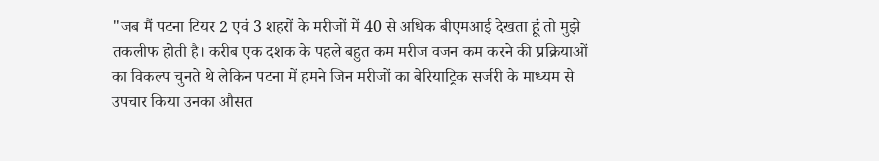"जब मैं पटना टियर 2 एवं 3 शहरों के मरीजों में 40 से अधिक बीएमआई देखता हूं तो मुझे तकलीफ होती है। करीब एक दशक के पहले बहुत कम मरीज वजन कम करने की प्रक्रियाओं का विकल्प चुनते थे लेकिन पटना में हमने जिन मरीजों का बेरियाट्रिक सर्जरी के माध्यम से उपचार किया उनका औसत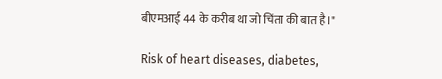बीएमआई 44 के करीब था जो चिंता की बात है।"

Risk of heart diseases, diabetes,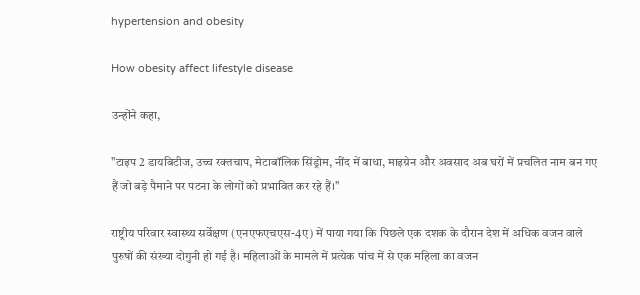hypertension and obesity

How obesity affect lifestyle disease

उन्होंने कहा,

"टाइप 2 डायबिटीज, उच्च रक्तचाप, मेटाबॉलिक सिंड्रोम, नींद में बाधा, माइग्रेन और अवसाद अब घरों में प्रचलित नाम बन गए हैं जो बड़े पैमाने पर पटना के लोगों को प्रभावित कर रहे हैं।"

राष्ट्रीय परिवार स्वास्थ्य सर्वेक्षण (एनएफएचएस-4ए) में पाया गया कि पिछले एक दशक के दौरान देश में अधिक वजन वाले पुरुषों की संख्या दोगुनी हो गई है। महिलाओं के मामले में प्रत्येक पांच में से एक महिला का वजन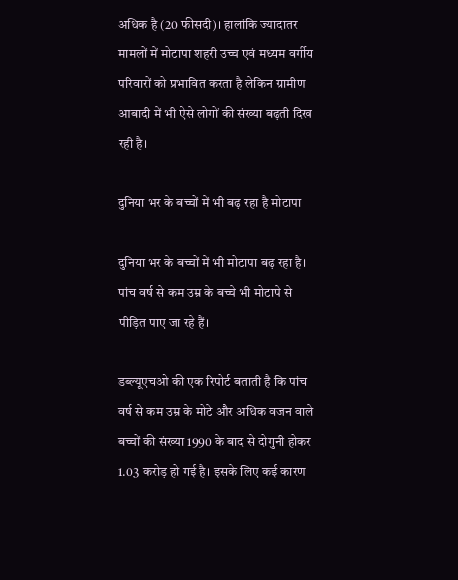अधिक है (20 फीसदी)। हालांकि ज्यादातर मामलों में मोटापा शहरी उच्च एवं मध्यम वर्गीय परिवारों को प्रभावित करता है लेकिन ग्रामीण आबादी में भी ऐसे लोगों की संख्या बढ़ती दिख रही है।

दुनिया भर के बच्चों में भी बढ़ रहा है मोटापा

दुनिया भर के बच्चों में भी मोटापा बढ़ रहा है। पांच वर्ष से कम उम्र के बच्चे भी मोटापे से पीड़ित पाए जा रहे हैं।

डब्ल्यूएचओ की एक रिपोर्ट बताती है कि पांच वर्ष से कम उम्र के मोटे और अधिक वजन वाले बच्चों की संख्या 1990 के बाद से दोगुनी होकर 1.03 करोड़ हो गई है। इसके लिए कई कारण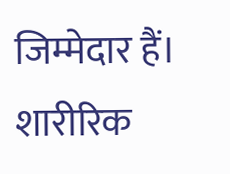जिम्मेदार हैं। शारीरिक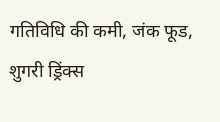गतिविधि की कमी, जंक फूड, शुगरी ड्रिंक्स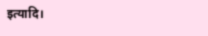इत्यादि।